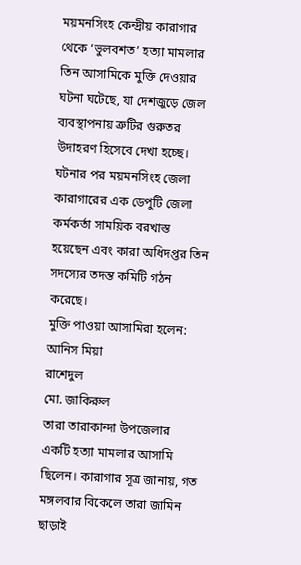ময়মনসিংহ কেন্দ্রীয় কারাগার থেকে ‘ভুলবশত’ হত্যা মামলার তিন আসামিকে মুক্তি দেওয়ার ঘটনা ঘটেছে, যা দেশজুড়ে জেল ব্যবস্থাপনায় ত্রুটির গুরুতর উদাহরণ হিসেবে দেখা হচ্ছে। ঘটনার পর ময়মনসিংহ জেলা কারাগারের এক ডেপুটি জেলা কর্মকর্তা সাময়িক বরখাস্ত হয়েছেন এবং কারা অধিদপ্তর তিন সদস্যের তদন্ত কমিটি গঠন করেছে।
মুক্তি পাওয়া আসামিরা হলেন:
আনিস মিয়া
রাশেদুল
মো. জাকিরুল
তারা তারাকান্দা উপজেলার একটি হত্যা মামলার আসামি ছিলেন। কারাগার সূত্র জানায়, গত মঙ্গলবার বিকেলে তারা জামিন ছাড়াই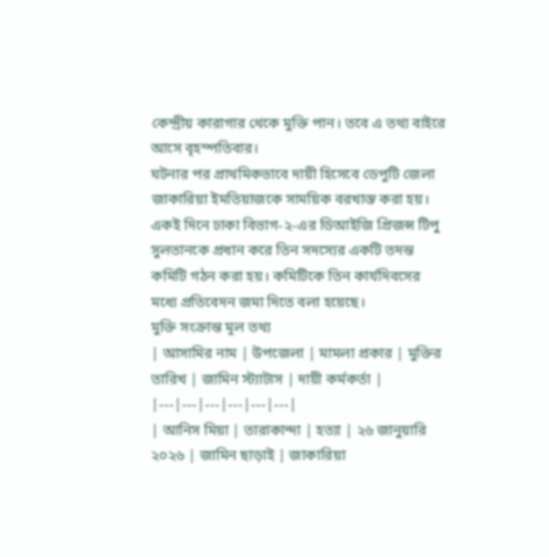কেন্দ্রীয় কারাগার থেকে মুক্তি পান। তবে এ তথ্য বাইরে আসে বৃহস্পতিবার।
ঘটনার পর প্রাথমিকভাবে দায়ী হিসেবে ডেপুটি জেলা জাকারিয়া ইমতিয়াজকে সাময়িক বরখাস্ত করা হয়। একই দিনে ঢাকা বিভাগ-২-এর ডিআইজি প্রিজন্স টিপু সুলতানকে প্রধান করে তিন সদস্যের একটি তদন্ত কমিটি গঠন করা হয়। কমিটিকে তিন কার্যদিবসের মধ্যে প্রতিবেদন জমা দিতে বলা হয়েছে।
মুক্তি সংক্রান্ত মূল তথ্য
| আসামির নাম | উপজেলা | মামলা প্রকার | মুক্তির তারিখ | জামিন স্ট্যাটাস | দায়ী কর্মকর্তা |
|---|---|---|---|---|---|
| আনিস মিয়া | তারাকান্দা | হত্যা | ২৬ জানুয়ারি ২০২৬ | জামিন ছাড়াই | জাকারিয়া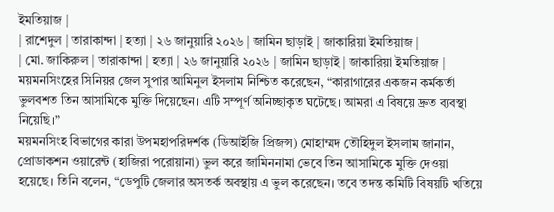ইমতিয়াজ |
| রাশেদুল | তারাকান্দা | হত্যা | ২৬ জানুয়ারি ২০২৬ | জামিন ছাড়াই | জাকারিয়া ইমতিয়াজ |
| মো. জাকিরুল | তারাকান্দা | হত্যা | ২৬ জানুয়ারি ২০২৬ | জামিন ছাড়াই | জাকারিয়া ইমতিয়াজ |
ময়মনসিংহের সিনিয়র জেল সুপার আমিনুল ইসলাম নিশ্চিত করেছেন, “কারাগারের একজন কর্মকর্তা ভুলবশত তিন আসামিকে মুক্তি দিয়েছেন। এটি সম্পূর্ণ অনিচ্ছাকৃত ঘটেছে। আমরা এ বিষয়ে দ্রুত ব্যবস্থা নিয়েছি।”
ময়মনসিংহ বিভাগের কারা উপমহাপরিদর্শক (ডিআইজি প্রিজন্স) মোহাম্মদ তৌহিদুল ইসলাম জানান, প্রোডাকশন ওয়ারেন্ট (হাজিরা পরোয়ানা) ভুল করে জামিননামা ভেবে তিন আসামিকে মুক্তি দেওয়া হয়েছে। তিনি বলেন, “ডেপুটি জেলার অসতর্ক অবস্থায় এ ভুল করেছেন। তবে তদন্ত কমিটি বিষয়টি খতিয়ে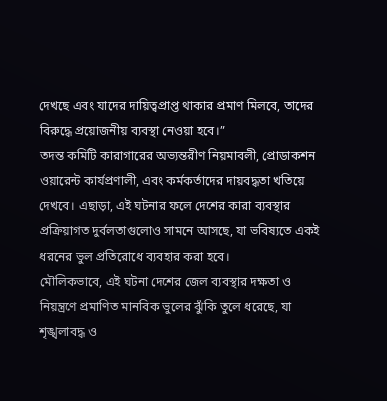দেখছে এবং যাদের দায়িত্বপ্রাপ্ত থাকার প্রমাণ মিলবে, তাদের বিরুদ্ধে প্রয়োজনীয় ব্যবস্থা নেওয়া হবে।”
তদন্ত কমিটি কারাগারের অভ্যন্তরীণ নিয়মাবলী, প্রোডাকশন ওয়ারেন্ট কার্যপ্রণালী, এবং কর্মকর্তাদের দায়বদ্ধতা খতিয়ে দেখবে। এছাড়া, এই ঘটনার ফলে দেশের কারা ব্যবস্থার প্রক্রিয়াগত দুর্বলতাগুলোও সামনে আসছে, যা ভবিষ্যতে একই ধরনের ভুল প্রতিরোধে ব্যবহার করা হবে।
মৌলিকভাবে, এই ঘটনা দেশের জেল ব্যবস্থার দক্ষতা ও নিয়ন্ত্রণে প্রমাণিত মানবিক ভুলের ঝুঁকি তুলে ধরেছে, যা শৃঙ্খলাবদ্ধ ও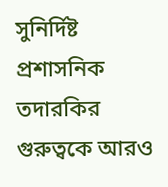সুনির্দিষ্ট প্রশাসনিক তদারকির গুরুত্বকে আরও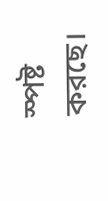স্পষ্ট করছে।